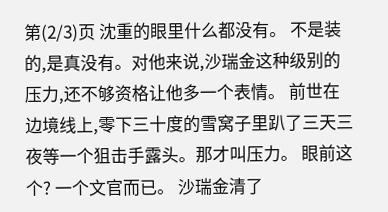第(2/3)页 沈重的眼里什么都没有。 不是装的,是真没有。对他来说,沙瑞金这种级别的压力,还不够资格让他多一个表情。 前世在边境线上,零下三十度的雪窝子里趴了三天三夜等一个狙击手露头。那才叫压力。 眼前这个? 一个文官而已。 沙瑞金清了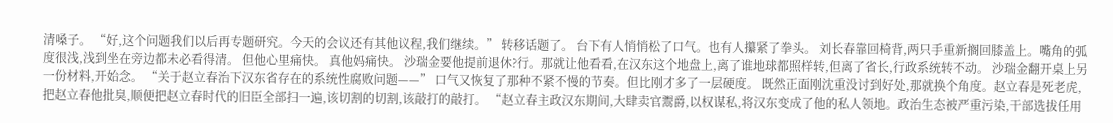清嗓子。 “好,这个问题我们以后再专题研究。今天的会议还有其他议程,我们继续。” 转移话题了。 台下有人悄悄松了口气。也有人攥紧了拳头。 刘长春靠回椅背,两只手重新搁回膝盖上。嘴角的弧度很浅,浅到坐在旁边都未必看得清。 但他心里痛快。 真他妈痛快。 沙瑞金要他提前退休?行。那就让他看看,在汉东这个地盘上,离了谁地球都照样转,但离了省长,行政系统转不动。 沙瑞金翻开桌上另一份材料,开始念。 “关于赵立春治下汉东省存在的系统性腐败问题——” 口气又恢复了那种不紧不慢的节奏。但比刚才多了一层硬度。 既然正面刚沈重没讨到好处,那就换个角度。赵立春是死老虎,把赵立春他批臭,顺便把赵立春时代的旧臣全部扫一遍,该切割的切割,该敲打的敲打。 “赵立春主政汉东期间,大肆卖官鬻爵,以权谋私,将汉东变成了他的私人领地。政治生态被严重污染,干部选拔任用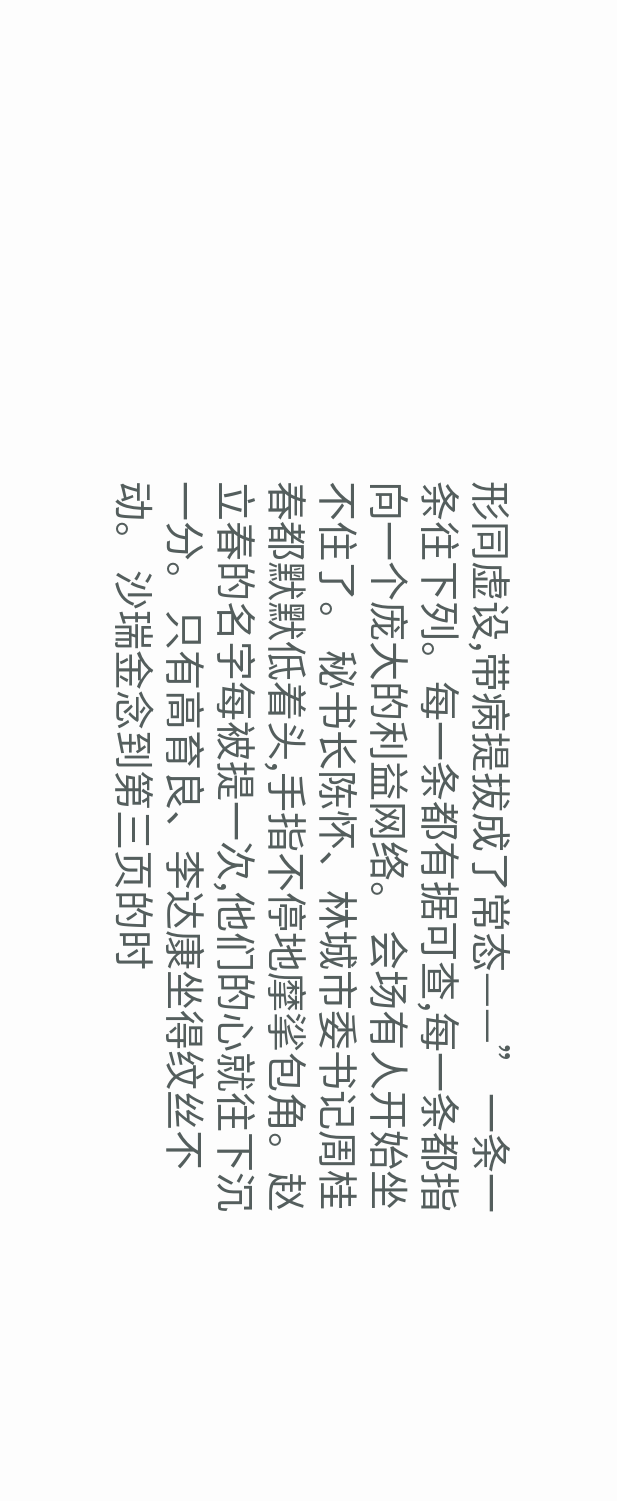形同虚设,带病提拔成了常态——” 一条一条往下列。每一条都有据可查,每一条都指向一个庞大的利益网络。 会场有人开始坐不住了。 秘书长陈怀、林城市委书记周桂春都默默低着头,手指不停地摩挲包角。赵立春的名字每被提一次,他们的心就往下沉一分。 只有高育良、李达康坐得纹丝不动。 沙瑞金念到第三页的时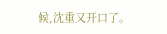候,沈重又开口了。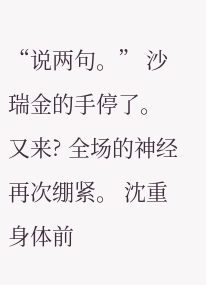“说两句。” 沙瑞金的手停了。 又来? 全场的神经再次绷紧。 沈重身体前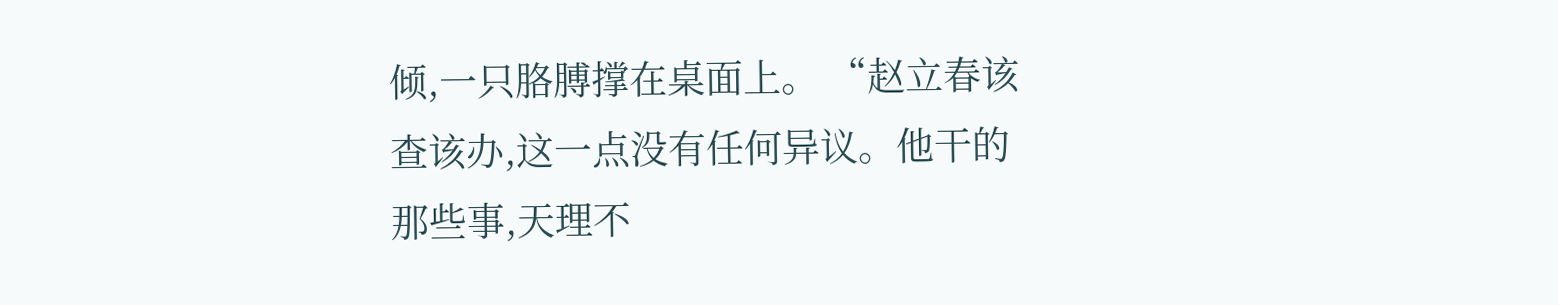倾,一只胳膊撑在桌面上。 “赵立春该查该办,这一点没有任何异议。他干的那些事,天理不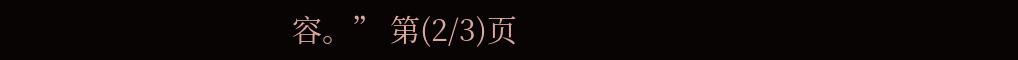容。” 第(2/3)页